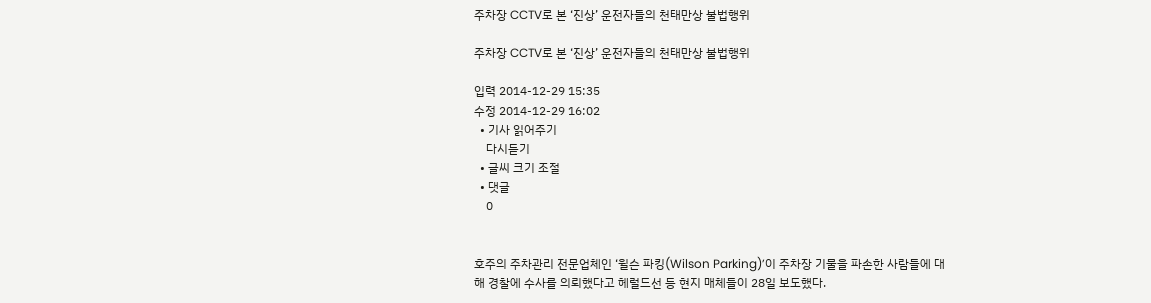주차장 CCTV로 본 ‘진상’ 운전자들의 천태만상 불법행위

주차장 CCTV로 본 ‘진상’ 운전자들의 천태만상 불법행위

입력 2014-12-29 15:35
수정 2014-12-29 16:02
  • 기사 읽어주기
    다시듣기
  • 글씨 크기 조절
  • 댓글
    0


호주의 주차관리 전문업체인 ‘윌슨 파킹(Wilson Parking)’이 주차장 기물을 파손한 사람들에 대해 경찰에 수사를 의뢰했다고 헤럴드선 등 현지 매체들이 28일 보도했다.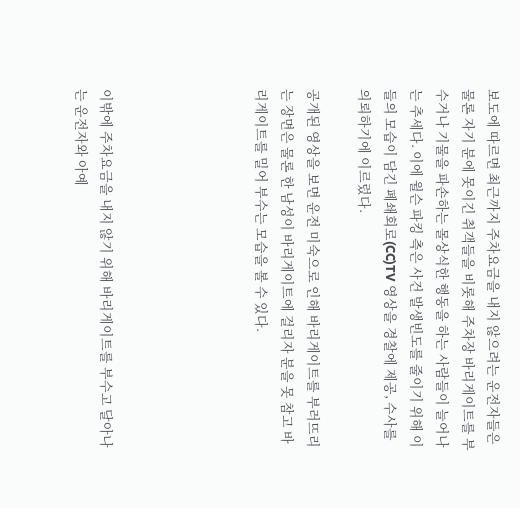보도에 따르면 최근까지 주차요금을 내지 않으려는 운전자들은 물론 자기 분에 못이긴 취객들을 비롯해 주차장 바리게이트를 부수거나 기물을 파손하는 몰상식한 행동을 하는 사람들이 늘어나는 추세다. 이에 윌슨 파킹 측은 사건 발생빈도를 줄이기 위해 이들의 모습이 담긴 폐쇄회로(CC)TV 영상을 경찰에 제공, 수사를 의뢰하기에 이르렀다.

공개된 영상을 보면 운전 미숙으로 인해 바리게이트를 부러뜨리는 장면은 물론 한 남성이 바리게이트에 걸리자 분을 못 참고 바리게이트를 밀어 부수는 모습을 볼 수 있다.





이밖에 주차요금을 내지 않기 위해 바리게이트를 부수고 달아나는 운전자와 아예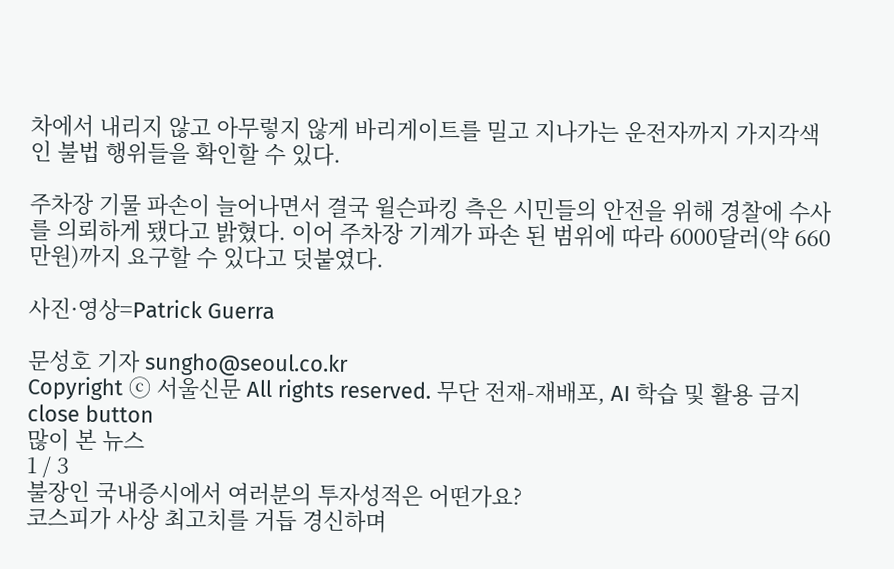차에서 내리지 않고 아무렇지 않게 바리게이트를 밀고 지나가는 운전자까지 가지각색인 불법 행위들을 확인할 수 있다.

주차장 기물 파손이 늘어나면서 결국 윌슨파킹 측은 시민들의 안전을 위해 경찰에 수사를 의뢰하게 됐다고 밝혔다. 이어 주차장 기계가 파손 된 범위에 따라 6000달러(약 660만원)까지 요구할 수 있다고 덧붙였다.

사진·영상=Patrick Guerra

문성호 기자 sungho@seoul.co.kr
Copyright ⓒ 서울신문 All rights reserved. 무단 전재-재배포, AI 학습 및 활용 금지
close button
많이 본 뉴스
1 / 3
불장인 국내증시에서 여러분의 투자성적은 어떤가요?
코스피가 사상 최고치를 거듭 경신하며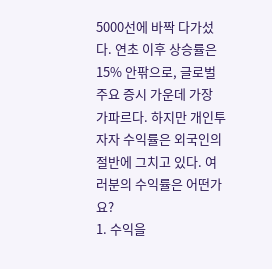5000선에 바짝 다가섰다. 연초 이후 상승률은 15% 안팎으로, 글로벌 주요 증시 가운데 가장 가파르다. 하지만 개인투자자 수익률은 외국인의 절반에 그치고 있다. 여러분의 수익률은 어떤가요?
1. 수익을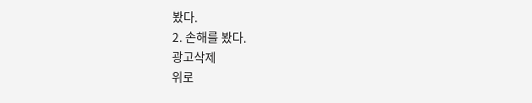봤다.
2. 손해를 봤다.
광고삭제
위로